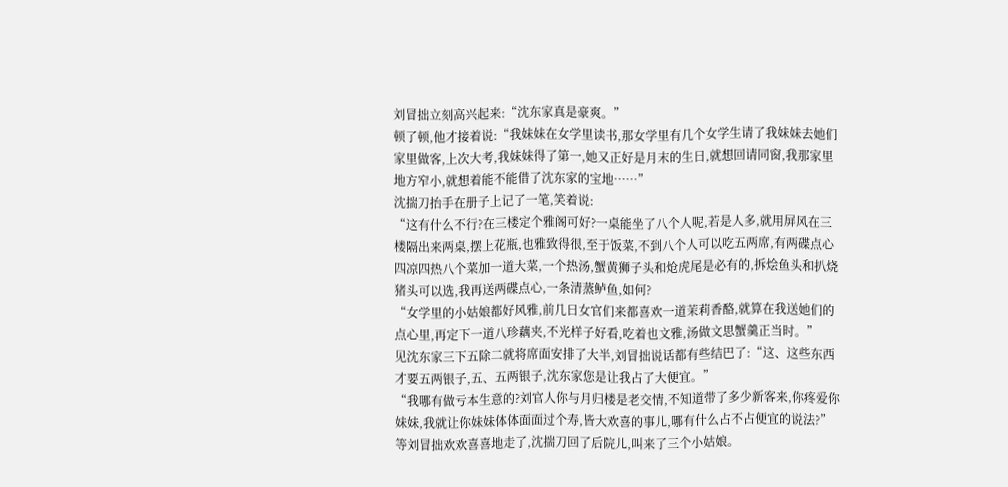刘冒拙立刻高兴起来:“沈东家真是豪爽。”
顿了顿,他才接着说:“我妹妹在女学里读书,那女学里有几个女学生请了我妹妹去她们家里做客,上次大考,我妹妹得了第一,她又正好是月末的生日,就想回请同窗,我那家里地方窄小,就想着能不能借了沈东家的宝地……”
沈揣刀抬手在册子上记了一笔,笑着说:
“这有什么不行?在三楼定个雅阁可好?一桌能坐了八个人呢,若是人多,就用屏风在三楼隔出来两桌,摆上花瓶,也雅致得很,至于饭菜,不到八个人可以吃五两席,有两碟点心四凉四热八个菜加一道大菜,一个热汤,蟹黄狮子头和炝虎尾是必有的,拆烩鱼头和扒烧猪头可以选,我再送两碟点心,一条清蒸鲈鱼,如何?
“女学里的小姑娘都好风雅,前几日女官们来都喜欢一道茉莉香酪,就算在我送她们的点心里,再定下一道八珍藕夹,不光样子好看,吃着也文雅,汤做文思蟹羹正当时。”
见沈东家三下五除二就将席面安排了大半,刘冒拙说话都有些结巴了:“这、这些东西才要五两银子,五、五两银子,沈东家您是让我占了大便宜。”
“我哪有做亏本生意的?刘官人你与月归楼是老交情,不知道带了多少新客来,你疼爱你妹妹,我就让你妹妹体体面面过个寿,皆大欢喜的事儿,哪有什么占不占便宜的说法?”
等刘冒拙欢欢喜喜地走了,沈揣刀回了后院儿,叫来了三个小姑娘。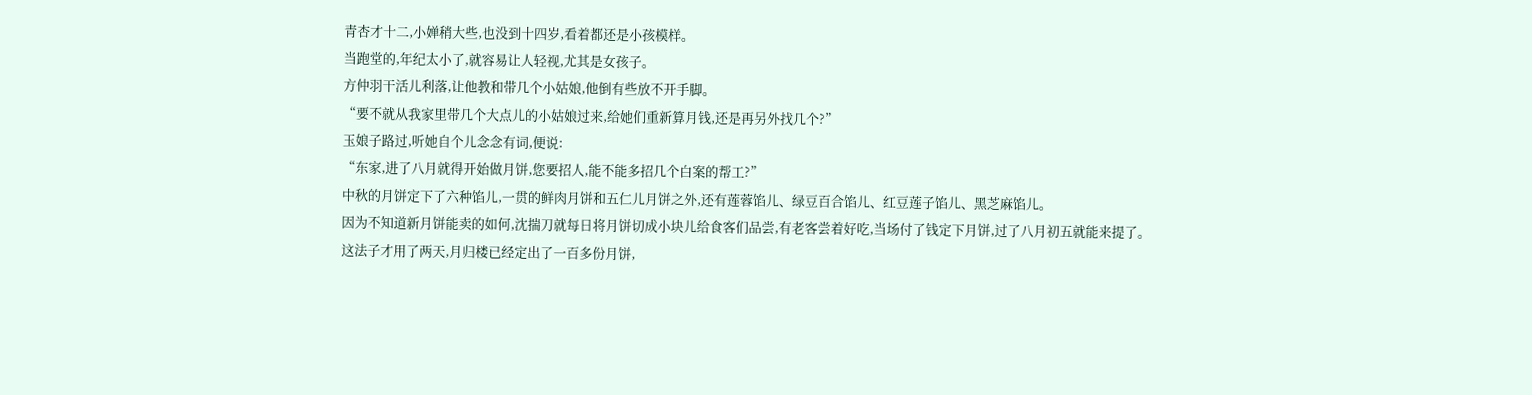青杏才十二,小婵稍大些,也没到十四岁,看着都还是小孩模样。
当跑堂的,年纪太小了,就容易让人轻视,尤其是女孩子。
方仲羽干活儿利落,让他教和带几个小姑娘,他倒有些放不开手脚。
“要不就从我家里带几个大点儿的小姑娘过来,给她们重新算月钱,还是再另外找几个?”
玉娘子路过,听她自个儿念念有词,便说:
“东家,进了八月就得开始做月饼,您要招人,能不能多招几个白案的帮工?”
中秋的月饼定下了六种馅儿,一贯的鲜肉月饼和五仁儿月饼之外,还有莲蓉馅儿、绿豆百合馅儿、红豆莲子馅儿、黑芝麻馅儿。
因为不知道新月饼能卖的如何,沈揣刀就每日将月饼切成小块儿给食客们品尝,有老客尝着好吃,当场付了钱定下月饼,过了八月初五就能来提了。
这法子才用了两天,月归楼已经定出了一百多份月饼,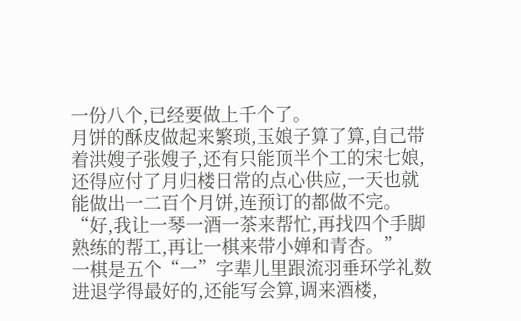一份八个,已经要做上千个了。
月饼的酥皮做起来繁琐,玉娘子算了算,自己带着洪嫂子张嫂子,还有只能顶半个工的宋七娘,还得应付了月归楼日常的点心供应,一天也就能做出一二百个月饼,连预订的都做不完。
“好,我让一琴一酒一茶来帮忙,再找四个手脚熟练的帮工,再让一棋来带小婵和青杏。”
一棋是五个“一”字辈儿里跟流羽垂环学礼数进退学得最好的,还能写会算,调来酒楼,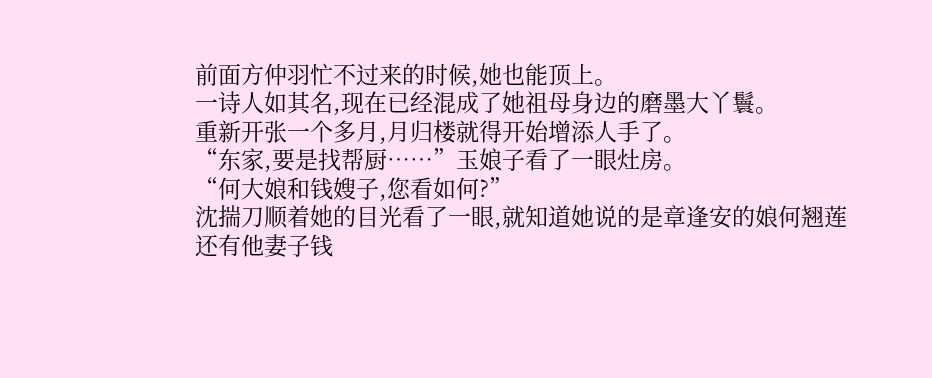前面方仲羽忙不过来的时候,她也能顶上。
一诗人如其名,现在已经混成了她祖母身边的磨墨大丫鬟。
重新开张一个多月,月归楼就得开始增添人手了。
“东家,要是找帮厨……”玉娘子看了一眼灶房。
“何大娘和钱嫂子,您看如何?”
沈揣刀顺着她的目光看了一眼,就知道她说的是章逢安的娘何翘莲还有他妻子钱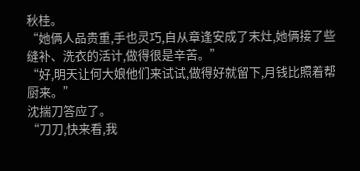秋桂。
“她俩人品贵重,手也灵巧,自从章逢安成了末灶,她俩接了些缝补、洗衣的活计,做得很是辛苦。”
“好,明天让何大娘他们来试试,做得好就留下,月钱比照着帮厨来。”
沈揣刀答应了。
“刀刀,快来看,我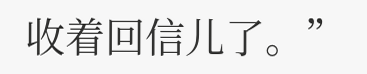收着回信儿了。”